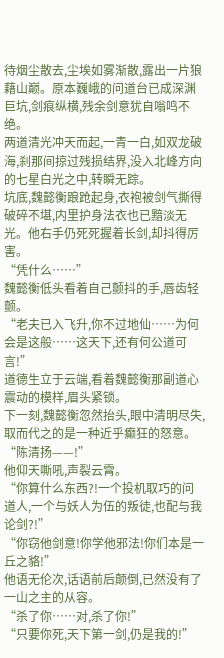待烟尘散去,尘埃如雾渐散,露出一片狼藉山巅。原本巍峨的问道台已成深渊巨坑,剑痕纵横,残余剑意犹自嗡鸣不绝。
两道清光冲天而起,一青一白,如双龙破海,刹那间掠过残损结界,没入北峰方向的七星白光之中,转瞬无踪。
坑底,魏懿衡踉跄起身,衣袍被剑气撕得破碎不堪,内里护身法衣也已黯淡无光。他右手仍死死握着长剑,却抖得厉害。
“凭什么……”
魏懿衡低头看着自己颤抖的手,唇齿轻颤。
“老夫已入飞升,你不过地仙……为何会是这般……这天下,还有何公道可言!”
道德生立于云端,看着魏懿衡那副道心震动的模样,眉头紧锁。
下一刻,魏懿衡忽然抬头,眼中清明尽失,取而代之的是一种近乎癫狂的怒意。
“陈清扬——!”
他仰天嘶吼,声裂云霄。
“你算什么东西?!一个投机取巧的问道人,一个与妖人为伍的叛徒,也配与我论剑?!”
“你窃他剑意!你学他邪法!你们本是一丘之貉!”
他语无伦次,话语前后颠倒,已然没有了一山之主的从容。
“杀了你……对,杀了你!”
“只要你死,天下第一剑,仍是我的!”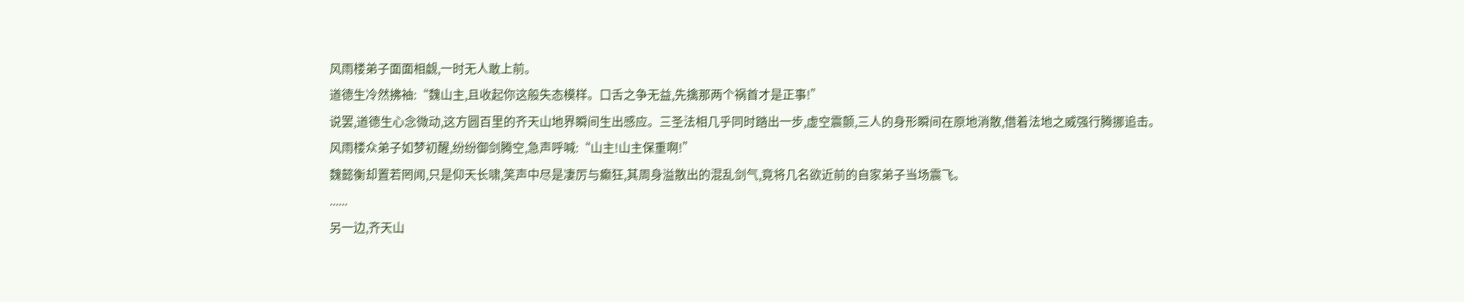风雨楼弟子面面相觑,一时无人敢上前。
道德生冷然拂袖:“魏山主,且收起你这般失态模样。口舌之争无益,先擒那两个祸首才是正事!”
说罢,道德生心念微动,这方圆百里的齐天山地界瞬间生出感应。三圣法相几乎同时踏出一步,虚空震颤,三人的身形瞬间在原地消散,借着法地之威强行腾挪追击。
风雨楼众弟子如梦初醒,纷纷御剑腾空,急声呼喊:“山主!山主保重啊!”
魏懿衡却置若罔闻,只是仰天长啸,笑声中尽是凄厉与癫狂,其周身溢散出的混乱剑气,竟将几名欲近前的自家弟子当场震飞。
......
另一边,齐天山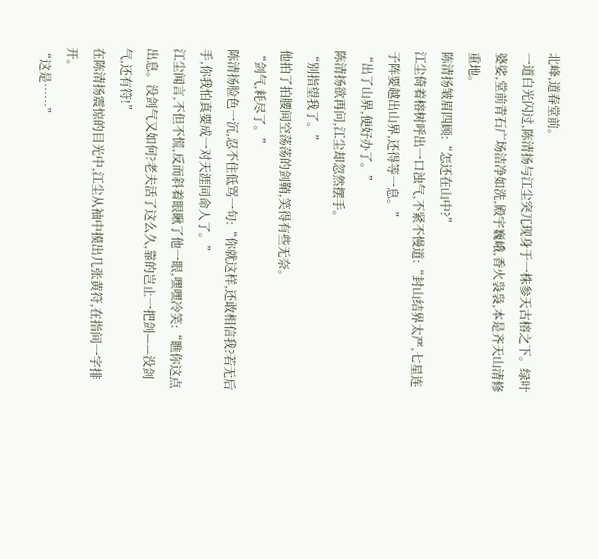北峰,道春堂前。
一道白光闪过,陈清扬与江尘突兀现身于一株参天古榕之下。绿叶婆娑,堂前青石广场洁净如洗,殿宇巍峨,香火袅袅,本是齐天山清修重地。
陈清扬皱眉四顾:“怎还在山中?”
江尘倚着榕树呼出一口浊气,不紧不慢道:“封山结界太严,七星连子阵要越出山界,还得等一息。”
“出了山界,便好办了。”
陈清扬欲再问,江尘却忽然摆手。
“别指望我了。”
他拍了拍腰间空荡荡的剑鞘,笑得有些无奈。
“剑气,耗尽了。”
陈清扬脸色一沉,忍不住低骂一句:“你就这样,还敢相信我?若无后手,你我怕真要成一对天涯同命人了。”
江尘闻言,不但不慌,反而斜着眼瞅了他一眼,嘿嘿冷笑:“瞧你这点出息。没剑气又如何?老夫活了这么久,靠的岂止一把剑——没剑气,还有符!”
在陈清扬震惊的目光中,江尘从袖中摸出几张黄符,在指间一字排开。
“这是……”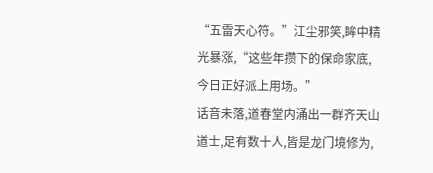“五雷天心符。”江尘邪笑,眸中精光暴涨,“这些年攒下的保命家底,今日正好派上用场。”
话音未落,道春堂内涌出一群齐天山道士,足有数十人,皆是龙门境修为,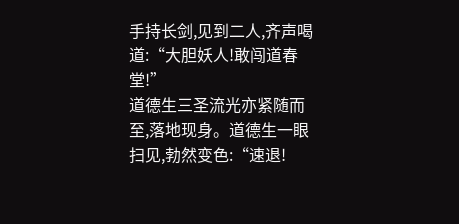手持长剑,见到二人,齐声喝道:“大胆妖人!敢闯道春堂!”
道德生三圣流光亦紧随而至,落地现身。道德生一眼扫见,勃然变色:“速退!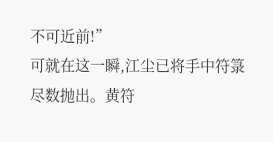不可近前!”
可就在这一瞬,江尘已将手中符箓尽数抛出。黄符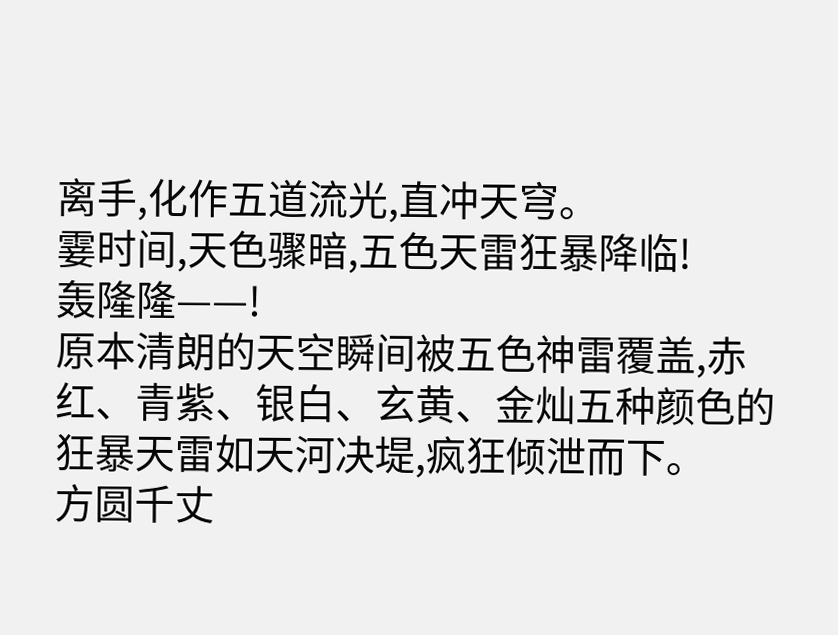离手,化作五道流光,直冲天穹。
霎时间,天色骤暗,五色天雷狂暴降临!
轰隆隆——!
原本清朗的天空瞬间被五色神雷覆盖,赤红、青紫、银白、玄黄、金灿五种颜色的狂暴天雷如天河决堤,疯狂倾泄而下。
方圆千丈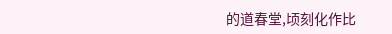的道春堂,顷刻化作比